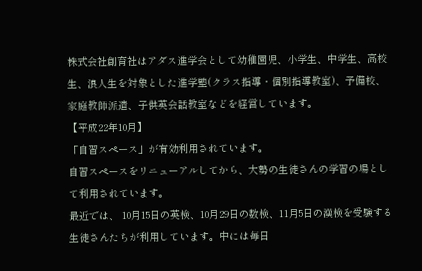株式会社創育社はアダス進学会として幼稚園児、小学生、中学生、高校生、浪人生を対象とした進学塾(クラス指導・個別指導教室)、予備校、家庭教師派遣、子供英会話教室などを経営しています。
【平成22年10月】
「自習スペース」が有効利用されています。
自習スペースをリニューアルしてから、大勢の生徒さんの学習の場として利用されています。
最近では、 10月15日の英検、10月29日の数検、11月5日の漢検を受験する生徒さんたちが利用しています。中には毎日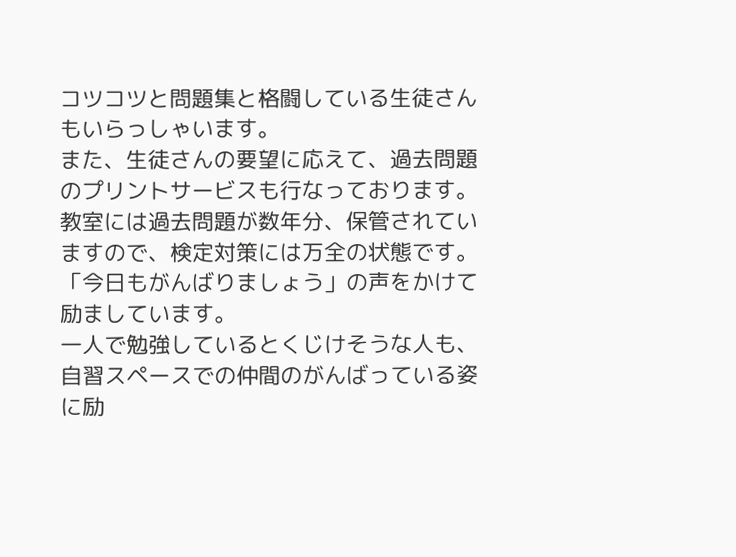コツコツと問題集と格闘している生徒さんもいらっしゃいます。
また、生徒さんの要望に応えて、過去問題のプリントサービスも行なっております。教室には過去問題が数年分、保管されていますので、検定対策には万全の状態です。
「今日もがんばりましょう」の声をかけて励ましています。
一人で勉強しているとくじけそうな人も、自習スペースでの仲間のがんばっている姿に励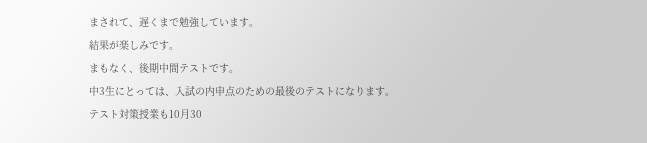まされて、遅くまで勉強しています。
結果が楽しみです。
まもなく、後期中間テストです。
中3生にとっては、入試の内申点のための最後のテストになります。
テスト対策授業も10月30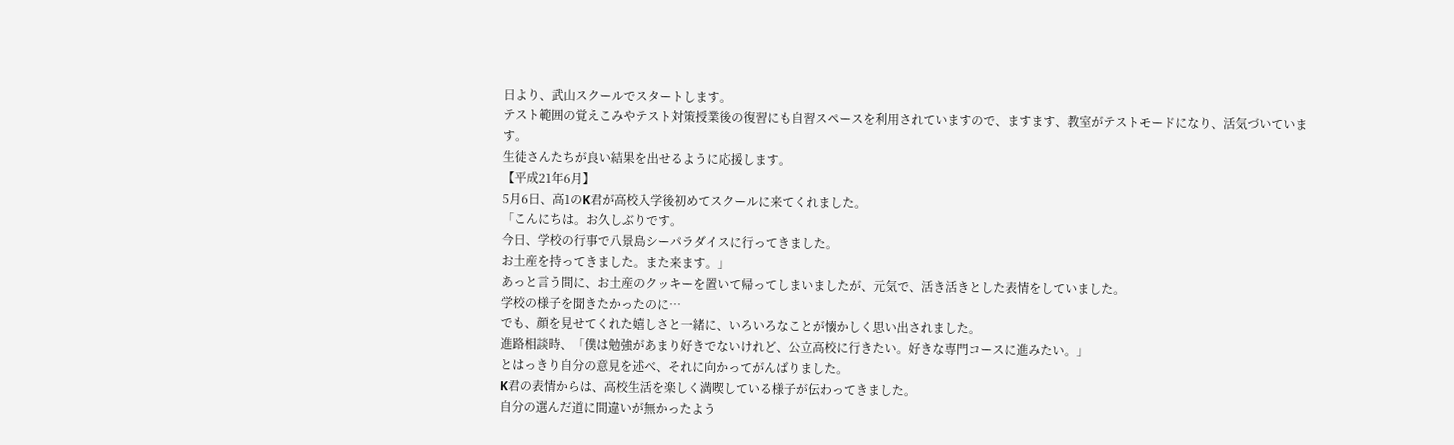日より、武山スクールでスタートします。
テスト範囲の覚えこみやテスト対策授業後の復習にも自習スペースを利用されていますので、ますます、教室がテストモードになり、活気づいています。
生徒さんたちが良い結果を出せるように応援します。
【平成21年6月】
5月6日、高1のK君が高校入学後初めてスクールに来てくれました。
「こんにちは。お久しぶりです。
今日、学校の行事で八景島シーパラダイスに行ってきました。
お土産を持ってきました。また来ます。」
あっと言う間に、お土産のクッキーを置いて帰ってしまいましたが、元気で、活き活きとした表情をしていました。
学校の様子を聞きたかったのに…
でも、顔を見せてくれた嬉しさと一緒に、いろいろなことが懐かしく思い出されました。
進路相談時、「僕は勉強があまり好きでないけれど、公立高校に行きたい。好きな専門コースに進みたい。」
とはっきり自分の意見を述べ、それに向かってがんばりました。
K君の表情からは、高校生活を楽しく満喫している様子が伝わってきました。
自分の選んだ道に間違いが無かったよう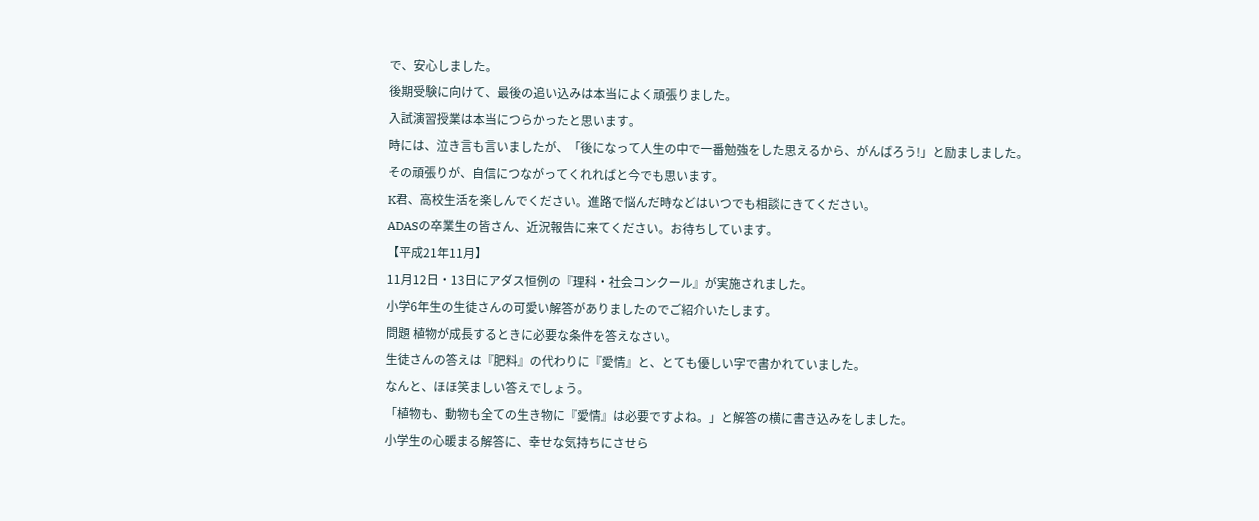で、安心しました。
後期受験に向けて、最後の追い込みは本当によく頑張りました。
入試演習授業は本当につらかったと思います。
時には、泣き言も言いましたが、「後になって人生の中で一番勉強をした思えるから、がんばろう!」と励ましました。
その頑張りが、自信につながってくれればと今でも思います。
K君、高校生活を楽しんでください。進路で悩んだ時などはいつでも相談にきてください。
ADASの卒業生の皆さん、近況報告に来てください。お待ちしています。
【平成21年11月】
11月12日・13日にアダス恒例の『理科・社会コンクール』が実施されました。
小学6年生の生徒さんの可愛い解答がありましたのでご紹介いたします。
問題 植物が成長するときに必要な条件を答えなさい。
生徒さんの答えは『肥料』の代わりに『愛情』と、とても優しい字で書かれていました。
なんと、ほほ笑ましい答えでしょう。
「植物も、動物も全ての生き物に『愛情』は必要ですよね。」と解答の横に書き込みをしました。
小学生の心暖まる解答に、幸せな気持ちにさせら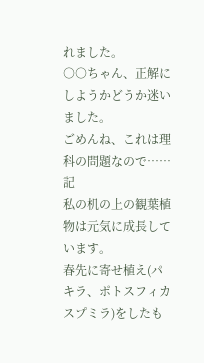れました。
○○ちゃん、正解にしようかどうか迷いました。
ごめんね、これは理科の問題なので……
記
私の机の上の観葉植物は元気に成長しています。
春先に寄せ植え(パキラ、ポトスフィカスプミラ)をしたも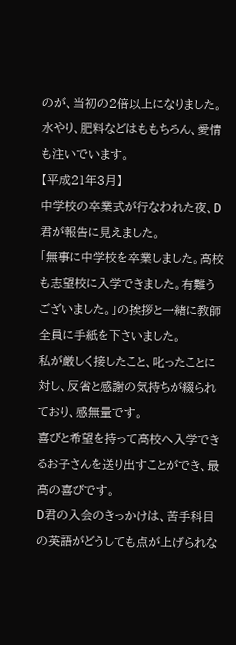のが、当初の2倍以上になりました。
水やり、肥料などはももちろん、愛情も注いでいます。
【平成21年3月】
中学校の卒業式が行なわれた夜、D君が報告に見えました。
「無事に中学校を卒業しました。高校も志望校に入学できました。有難うございました。」の挨拶と一緒に教師全員に手紙を下さいました。
私が厳しく接したこと、叱ったことに対し、反省と感謝の気持ちが綴られており、感無量です。
喜びと希望を持って高校へ入学できるお子さんを送り出すことができ、最高の喜びです。
D君の入会のきっかけは、苦手科目の英語がどうしても点が上げられな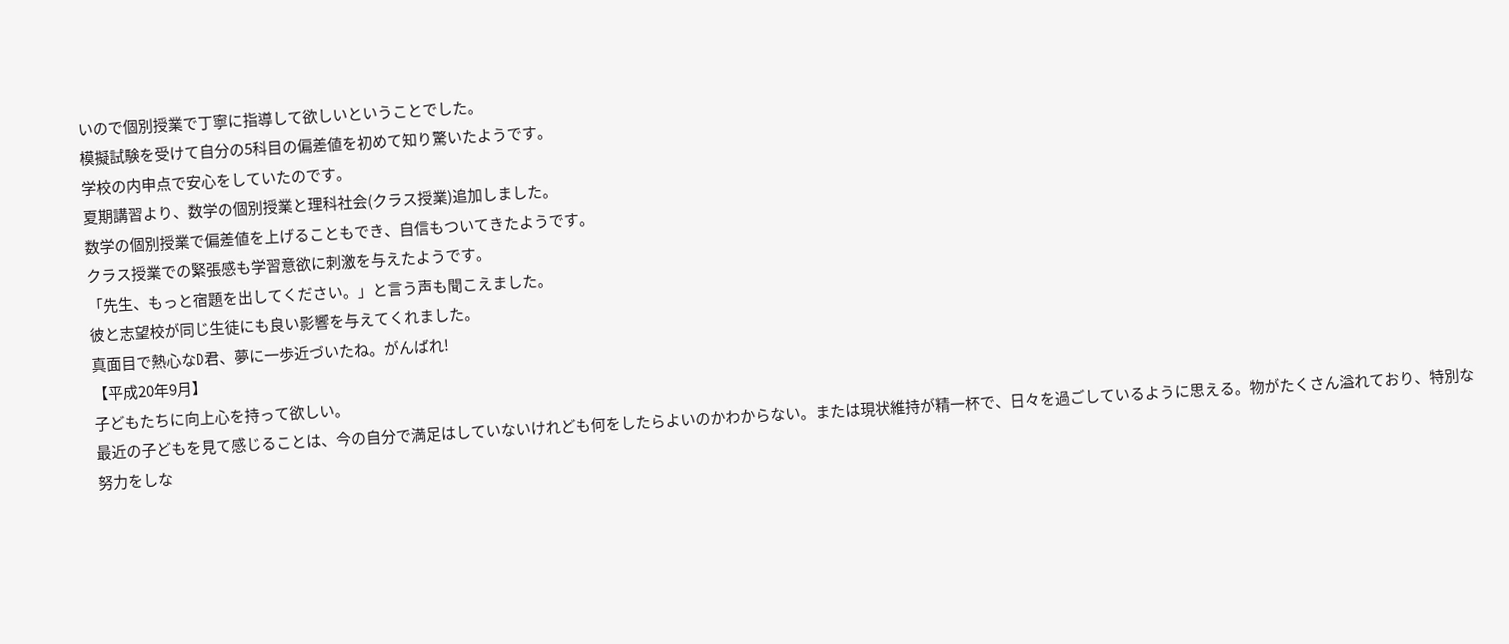いので個別授業で丁寧に指導して欲しいということでした。
模擬試験を受けて自分の5科目の偏差値を初めて知り驚いたようです。
学校の内申点で安心をしていたのです。
夏期講習より、数学の個別授業と理科社会(クラス授業)追加しました。
数学の個別授業で偏差値を上げることもでき、自信もついてきたようです。
クラス授業での緊張感も学習意欲に刺激を与えたようです。
「先生、もっと宿題を出してください。」と言う声も聞こえました。
彼と志望校が同じ生徒にも良い影響を与えてくれました。
真面目で熱心なD君、夢に一歩近づいたね。がんばれ!
【平成20年9月】
子どもたちに向上心を持って欲しい。
最近の子どもを見て感じることは、今の自分で満足はしていないけれども何をしたらよいのかわからない。または現状維持が精一杯で、日々を過ごしているように思える。物がたくさん溢れており、特別な努力をしな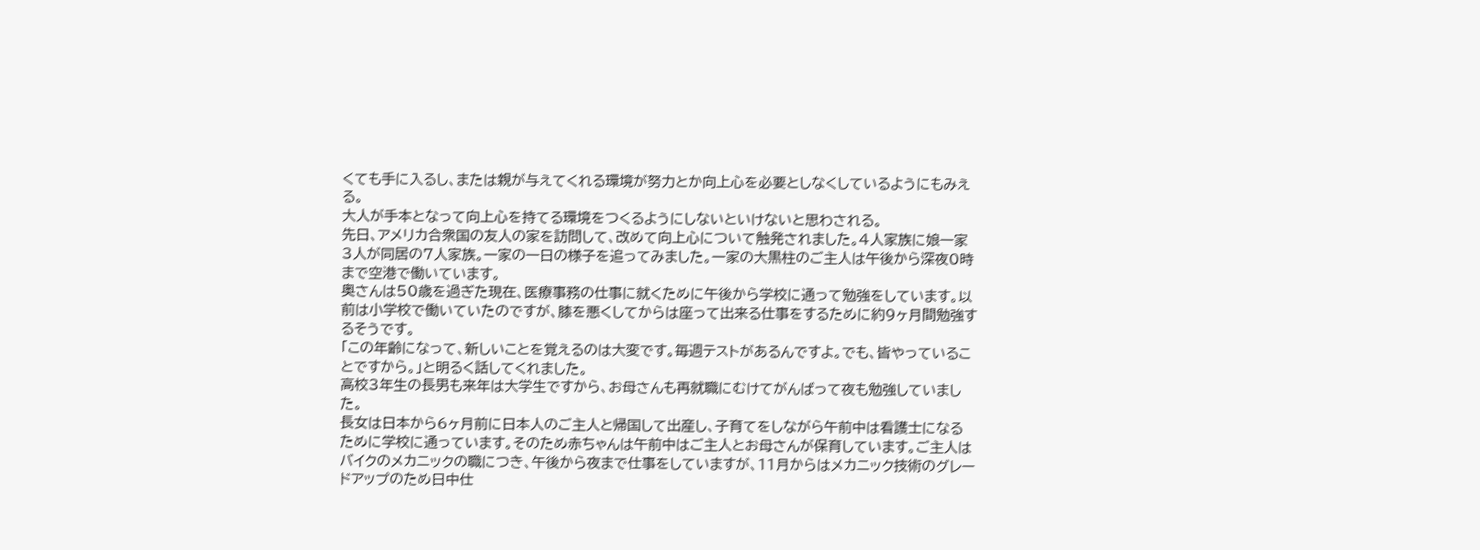くても手に入るし、または親が与えてくれる環境が努力とか向上心を必要としなくしているようにもみえる。
大人が手本となって向上心を持てる環境をつくるようにしないといけないと思わされる。
先日、アメリカ合衆国の友人の家を訪問して、改めて向上心について触発されました。4人家族に娘一家3人が同居の7人家族。一家の一日の様子を追ってみました。一家の大黒柱のご主人は午後から深夜0時まで空港で働いています。
奥さんは50歳を過ぎた現在、医療事務の仕事に就くために午後から学校に通って勉強をしています。以前は小学校で働いていたのですが、膝を悪くしてからは座って出来る仕事をするために約9ヶ月間勉強するそうです。
「この年齢になって、新しいことを覚えるのは大変です。毎週テストがあるんですよ。でも、皆やっていることですから。」と明るく話してくれました。
高校3年生の長男も来年は大学生ですから、お母さんも再就職にむけてがんばって夜も勉強していました。
長女は日本から6ヶ月前に日本人のご主人と帰国して出産し、子育てをしながら午前中は看護士になるために学校に通っています。そのため赤ちゃんは午前中はご主人とお母さんが保育しています。ご主人はバイクのメカニックの職につき、午後から夜まで仕事をしていますが、11月からはメカニック技術のグレードアップのため日中仕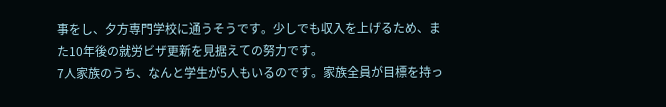事をし、夕方専門学校に通うそうです。少しでも収入を上げるため、また10年後の就労ビザ更新を見据えての努力です。
7人家族のうち、なんと学生が5人もいるのです。家族全員が目標を持っ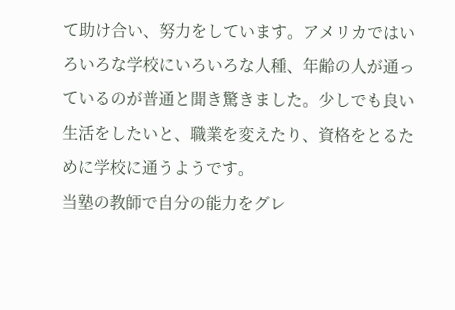て助け合い、努力をしています。アメリカではいろいろな学校にいろいろな人種、年齢の人が通っているのが普通と聞き驚きました。少しでも良い生活をしたいと、職業を変えたり、資格をとるために学校に通うようです。
当塾の教師で自分の能力をグレ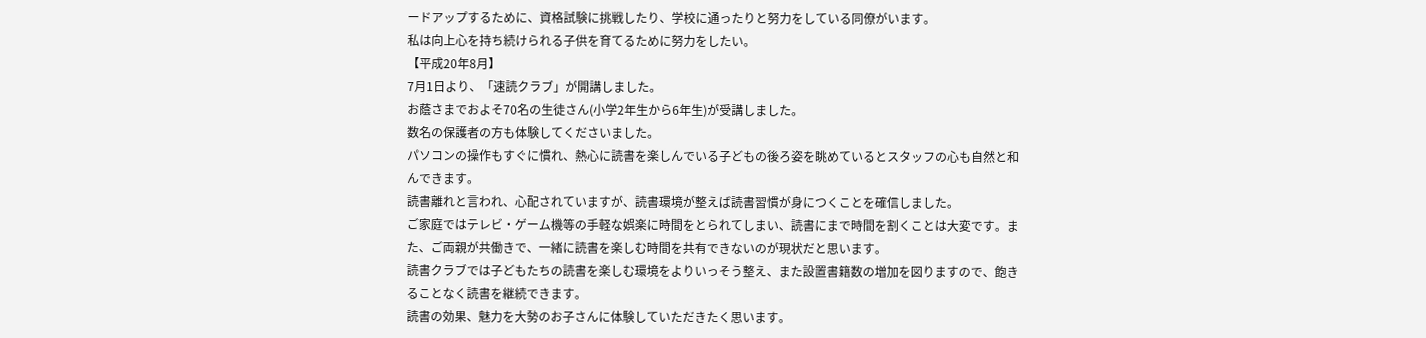ードアップするために、資格試験に挑戦したり、学校に通ったりと努力をしている同僚がいます。
私は向上心を持ち続けられる子供を育てるために努力をしたい。
【平成20年8月】
7月1日より、「速読クラブ」が開講しました。
お蔭さまでおよそ70名の生徒さん(小学2年生から6年生)が受講しました。
数名の保護者の方も体験してくださいました。
パソコンの操作もすぐに慣れ、熱心に読書を楽しんでいる子どもの後ろ姿を眺めているとスタッフの心も自然と和んできます。
読書離れと言われ、心配されていますが、読書環境が整えば読書習慣が身につくことを確信しました。
ご家庭ではテレビ・ゲーム機等の手軽な娯楽に時間をとられてしまい、読書にまで時間を割くことは大変です。また、ご両親が共働きで、一緒に読書を楽しむ時間を共有できないのが現状だと思います。
読書クラブでは子どもたちの読書を楽しむ環境をよりいっそう整え、また設置書籍数の増加を図りますので、飽きることなく読書を継続できます。
読書の効果、魅力を大勢のお子さんに体験していただきたく思います。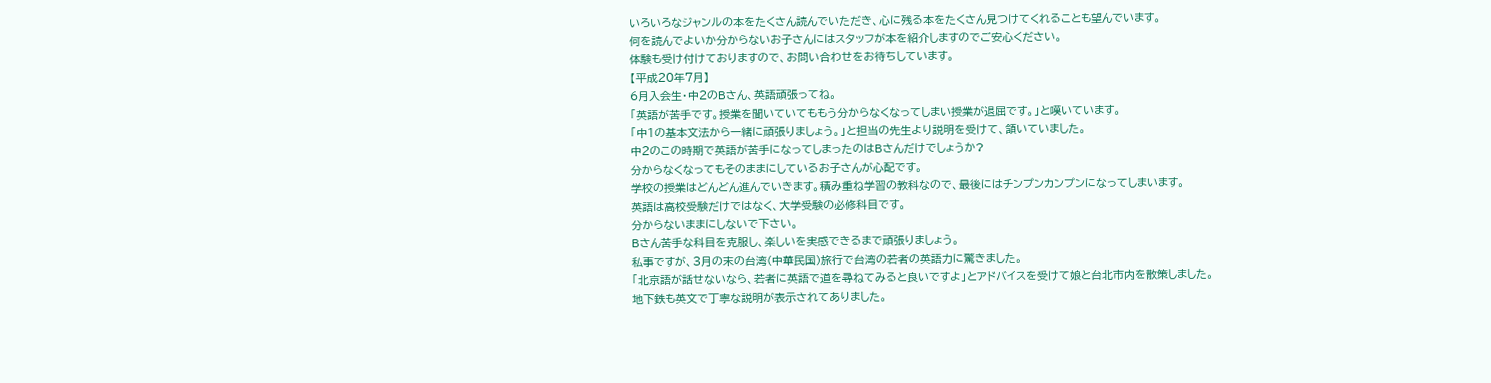いろいろなジャンルの本をたくさん読んでいただき、心に残る本をたくさん見つけてくれることも望んでいます。
何を読んでよいか分からないお子さんにはスタッフが本を紹介しますのでご安心ください。
体験も受け付けておりますので、お問い合わせをお待ちしています。
【平成20年7月】
6月入会生・中2のBさん、英語頑張ってね。
「英語が苦手です。授業を聞いていてももう分からなくなってしまい授業が退屈です。」と嘆いています。
「中1の基本文法から一緒に頑張りましょう。」と担当の先生より説明を受けて、頷いていました。
中2のこの時期で英語が苦手になってしまったのはBさんだけでしょうか?
分からなくなってもそのままにしているお子さんが心配です。
学校の授業はどんどん進んでいきます。積み重ね学習の教科なので、最後にはチンプンカンプンになってしまいます。
英語は高校受験だけではなく、大学受験の必修科目です。
分からないままにしないで下さい。
Bさん苦手な科目を克服し、楽しいを実感できるまで頑張りましょう。
私事ですが、3月の末の台湾(中華民国)旅行で台湾の若者の英語力に驚きました。
「北京語が話せないなら、若者に英語で道を尋ねてみると良いですよ」とアドバイスを受けて娘と台北市内を散策しました。
地下鉄も英文で丁寧な説明が表示されてありました。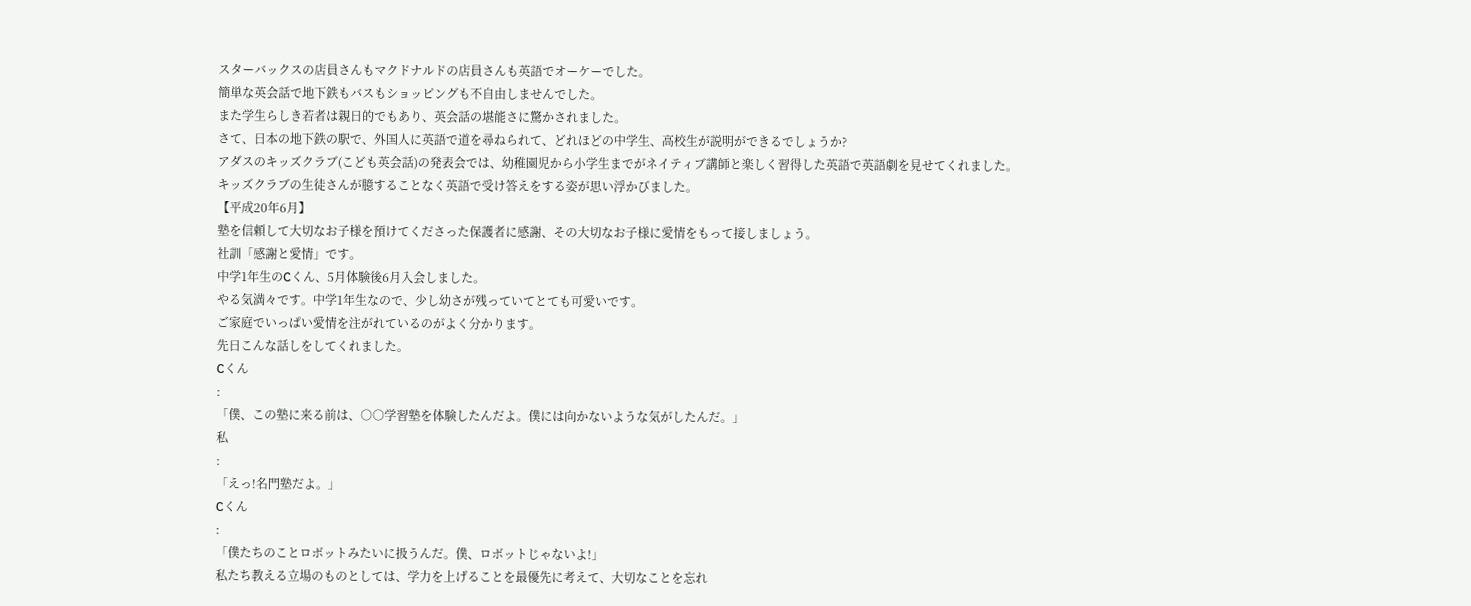スターバックスの店員さんもマクドナルドの店員さんも英語でオーケーでした。
簡単な英会話で地下鉄もバスもショッピングも不自由しませんでした。
また学生らしき若者は親日的でもあり、英会話の堪能さに驚かされました。
さて、日本の地下鉄の駅で、外国人に英語で道を尋ねられて、どれほどの中学生、高校生が説明ができるでしょうか?
アダスのキッズクラブ(こども英会話)の発表会では、幼稚園児から小学生までがネイティブ講師と楽しく習得した英語で英語劇を見せてくれました。
キッズクラブの生徒さんが臆することなく英語で受け答えをする姿が思い浮かびました。
【平成20年6月】
塾を信頼して大切なお子様を預けてくださった保護者に感謝、その大切なお子様に愛情をもって接しましょう。
社訓「感謝と愛情」です。
中学1年生のCくん、5月体験後6月入会しました。
やる気満々です。中学1年生なので、少し幼さが残っていてとても可愛いです。
ご家庭でいっぱい愛情を注がれているのがよく分かります。
先日こんな話しをしてくれました。
Cくん
:
「僕、この塾に来る前は、○○学習塾を体験したんだよ。僕には向かないような気がしたんだ。」
私
:
「えっ!名門塾だよ。」
Cくん
:
「僕たちのことロボットみたいに扱うんだ。僕、ロボットじゃないよ!」
私たち教える立場のものとしては、学力を上げることを最優先に考えて、大切なことを忘れ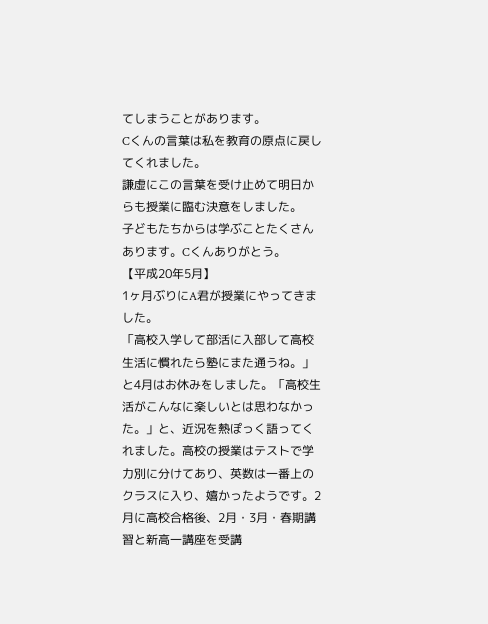てしまうことがあります。
Cくんの言葉は私を教育の原点に戻してくれました。
謙虚にこの言葉を受け止めて明日からも授業に臨む決意をしました。
子どもたちからは学ぶことたくさんあります。Cくんありがとう。
【平成20年5月】
1ヶ月ぶりにA君が授業にやってきました。
「高校入学して部活に入部して高校生活に慣れたら塾にまた通うね。」と4月はお休みをしました。「高校生活がこんなに楽しいとは思わなかった。」と、近況を熱ぽっく語ってくれました。高校の授業はテストで学力別に分けてあり、英数は一番上のクラスに入り、嬉かったようです。2月に高校合格後、2月・3月・春期講習と新高一講座を受講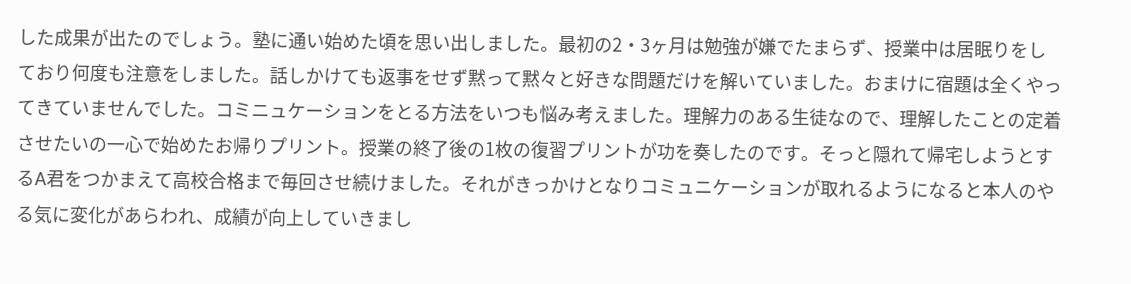した成果が出たのでしょう。塾に通い始めた頃を思い出しました。最初の2・3ヶ月は勉強が嫌でたまらず、授業中は居眠りをしており何度も注意をしました。話しかけても返事をせず黙って黙々と好きな問題だけを解いていました。おまけに宿題は全くやってきていませんでした。コミニュケーションをとる方法をいつも悩み考えました。理解力のある生徒なので、理解したことの定着させたいの一心で始めたお帰りプリント。授業の終了後の1枚の復習プリントが功を奏したのです。そっと隠れて帰宅しようとするA君をつかまえて高校合格まで毎回させ続けました。それがきっかけとなりコミュニケーションが取れるようになると本人のやる気に変化があらわれ、成績が向上していきまし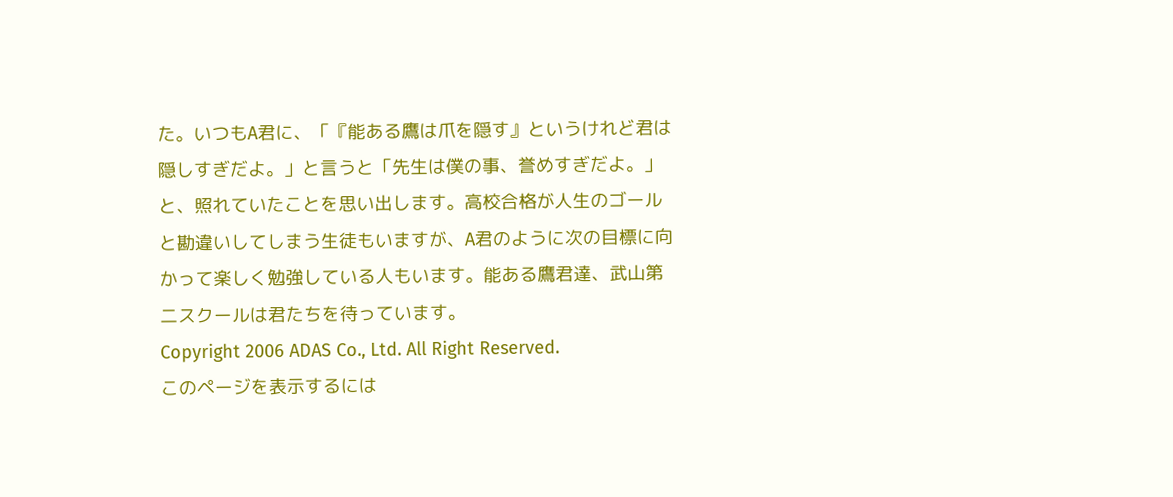た。いつもA君に、「『能ある鷹は爪を隠す』というけれど君は隠しすぎだよ。」と言うと「先生は僕の事、誉めすぎだよ。」と、照れていたことを思い出します。高校合格が人生のゴールと勘違いしてしまう生徒もいますが、A君のように次の目標に向かって楽しく勉強している人もいます。能ある鷹君達、武山第二スクールは君たちを待っています。
Copyright 2006 ADAS Co., Ltd. All Right Reserved.
このページを表示するには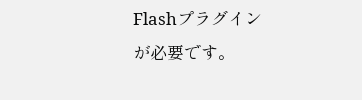Flashプラグイン
が必要です。